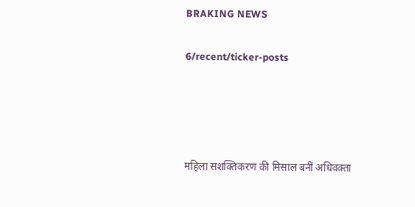BRAKING NEWS

6/recent/ticker-posts




महिला सशक्तिकरण की मिसाल बनीं अधिवक्ता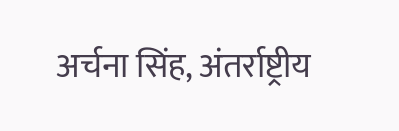अर्चना सिंह, अंतर्राष्ट्रीय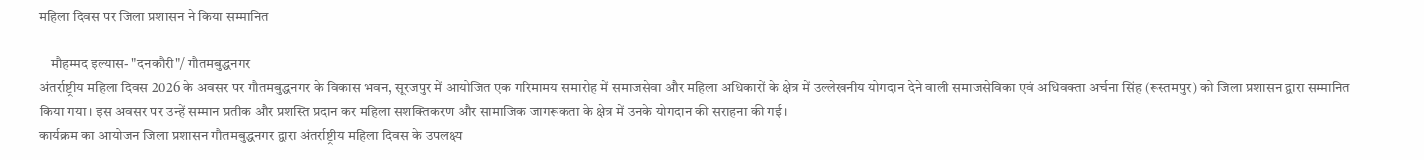महिला दिवस पर जिला प्रशासन ने किया सम्मानित

    मौहम्मद इल्यास- "दनकौरी"/ गौतमबुद्धनगर
अंतर्राष्ट्रीय महिला दिवस 2026 के अवसर पर गौतमबुद्धनगर के विकास भवन, सूरजपुर में आयोजित एक गरिमामय समारोह में समाजसेवा और महिला अधिकारों के क्षेत्र में उल्लेखनीय योगदान देने वाली समाजसेविका एवं अधिवक्ता अर्चना सिंह (रूस्तमपुर) को जिला प्रशासन द्वारा सम्मानित किया गया। इस अवसर पर उन्हें सम्मान प्रतीक और प्रशस्ति प्रदान कर महिला सशक्तिकरण और सामाजिक जागरूकता के क्षेत्र में उनके योगदान की सराहना की गई।
कार्यक्रम का आयोजन जिला प्रशासन गौतमबुद्धनगर द्वारा अंतर्राष्ट्रीय महिला दिवस के उपलक्ष्य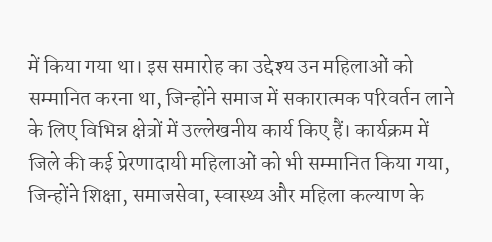में किया गया था। इस समारोह का उद्देश्य उन महिलाओं को सम्मानित करना था, जिन्होंने समाज में सकारात्मक परिवर्तन लाने के लिए विभिन्न क्षेत्रों में उल्लेखनीय कार्य किए हैं। कार्यक्रम में जिले की कई प्रेरणादायी महिलाओं को भी सम्मानित किया गया, जिन्होंने शिक्षा, समाजसेवा, स्वास्थ्य और महिला कल्याण के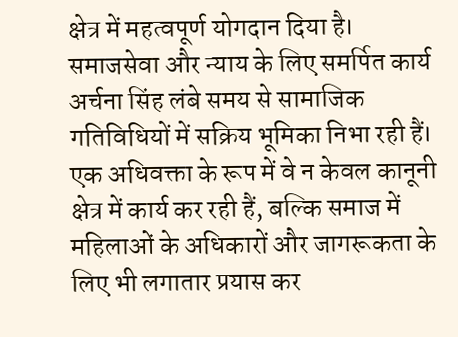क्षेत्र में महत्वपूर्ण योगदान दिया है।
समाजसेवा और न्याय के लिए समर्पित कार्य
अर्चना सिंह लंबे समय से सामाजिक गतिविधियों में सक्रिय भूमिका निभा रही हैं। एक अधिवक्ता के रूप में वे न केवल कानूनी क्षेत्र में कार्य कर रही हैं, बल्कि समाज में महिलाओं के अधिकारों और जागरूकता के लिए भी लगातार प्रयास कर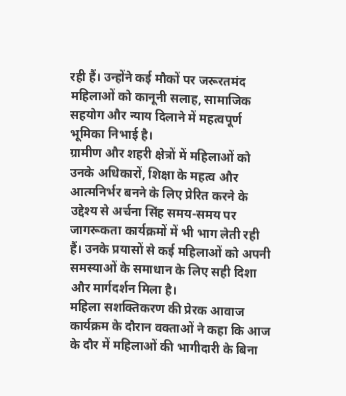रही हैं। उन्होंने कई मौकों पर जरूरतमंद महिलाओं को कानूनी सलाह, सामाजिक सहयोग और न्याय दिलाने में महत्वपूर्ण भूमिका निभाई है।
ग्रामीण और शहरी क्षेत्रों में महिलाओं को उनके अधिकारों, शिक्षा के महत्व और आत्मनिर्भर बनने के लिए प्रेरित करने के उद्देश्य से अर्चना सिंह समय-समय पर जागरूकता कार्यक्रमों में भी भाग लेती रही हैं। उनके प्रयासों से कई महिलाओं को अपनी समस्याओं के समाधान के लिए सही दिशा और मार्गदर्शन मिला है।
महिला सशक्तिकरण की प्रेरक आवाज
कार्यक्रम के दौरान वक्ताओं ने कहा कि आज के दौर में महिलाओं की भागीदारी के बिना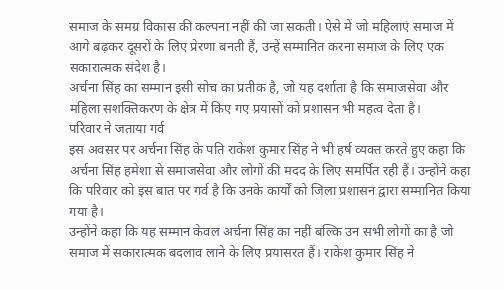समाज के समग्र विकास की कल्पना नहीं की जा सकती। ऐसे में जो महिलाएं समाज में आगे बढ़कर दूसरों के लिए प्रेरणा बनती हैं, उन्हें सम्मानित करना समाज के लिए एक सकारात्मक संदेश है।
अर्चना सिंह का सम्मान इसी सोच का प्रतीक है, जो यह दर्शाता है कि समाजसेवा और महिला सशक्तिकरण के क्षेत्र में किए गए प्रयासों को प्रशासन भी महत्व देता है।
परिवार ने जताया गर्व
इस अवसर पर अर्चना सिंह के पति राकेश कुमार सिंह ने भी हर्ष व्यक्त करते हुए कहा कि अर्चना सिंह हमेशा से समाजसेवा और लोगों की मदद के लिए समर्पित रही हैं। उन्होंने कहा कि परिवार को इस बात पर गर्व है कि उनके कार्यों को जिला प्रशासन द्वारा सम्मानित किया गया है।
उन्होंने कहा कि यह सम्मान केवल अर्चना सिंह का नहीं बल्कि उन सभी लोगों का है जो समाज में सकारात्मक बदलाव लाने के लिए प्रयासरत हैं। राकेश कुमार सिंह ने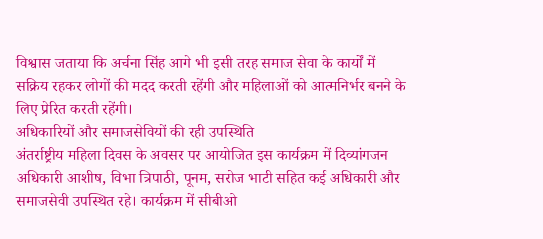विश्वास जताया कि अर्चना सिंह आगे भी इसी तरह समाज सेवा के कार्यों में सक्रिय रहकर लोगों की मदद करती रहेंगी और महिलाओं को आत्मनिर्भर बनने के लिए प्रेरित करती रहेंगी।
अधिकारियों और समाजसेवियों की रही उपस्थिति
अंतर्राष्ट्रीय महिला दिवस के अवसर पर आयोजित इस कार्यक्रम में दिव्यांगजन अधिकारी आशीष, विभा त्रिपाठी, पूनम, सरोज भाटी सहित कई अधिकारी और समाजसेवी उपस्थित रहे। कार्यक्रम में सीबीओ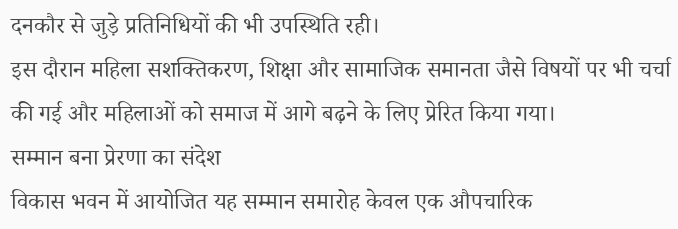दनकौर से जुड़े प्रतिनिधियों की भी उपस्थिति रही।
इस दौरान महिला सशक्तिकरण, शिक्षा और सामाजिक समानता जैसे विषयों पर भी चर्चा की गई और महिलाओं को समाज में आगे बढ़ने के लिए प्रेरित किया गया।
सम्मान बना प्रेरणा का संदेश
विकास भवन में आयोजित यह सम्मान समारोह केवल एक औपचारिक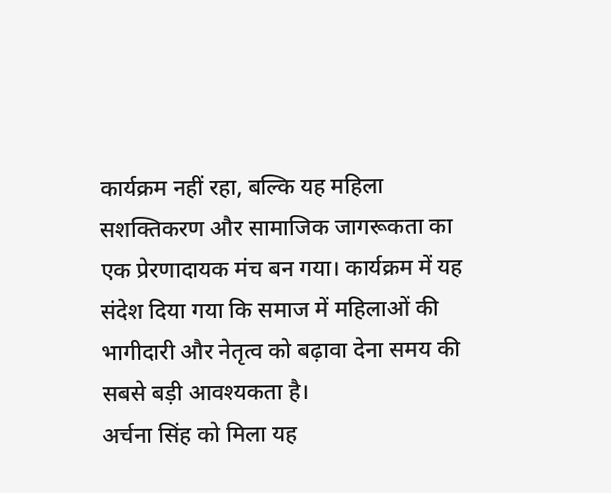कार्यक्रम नहीं रहा, बल्कि यह महिला सशक्तिकरण और सामाजिक जागरूकता का एक प्रेरणादायक मंच बन गया। कार्यक्रम में यह संदेश दिया गया कि समाज में महिलाओं की भागीदारी और नेतृत्व को बढ़ावा देना समय की सबसे बड़ी आवश्यकता है।
अर्चना सिंह को मिला यह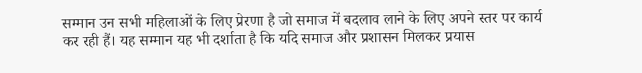सम्मान उन सभी महिलाओं के लिए प्रेरणा है जो समाज में बदलाव लाने के लिए अपने स्तर पर कार्य कर रही हैं। यह सम्मान यह भी दर्शाता है कि यदि समाज और प्रशासन मिलकर प्रयास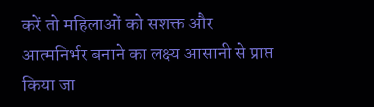करें तो महिलाओं को सशक्त और आत्मनिर्भर बनाने का लक्ष्य आसानी से प्राप्त किया जा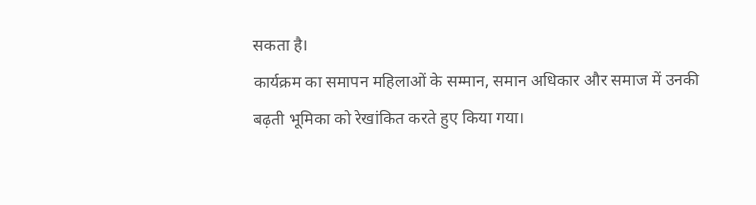सकता है।
कार्यक्रम का समापन महिलाओं के सम्मान, समान अधिकार और समाज में उनकी बढ़ती भूमिका को रेखांकित करते हुए किया गया।